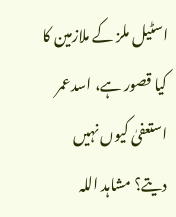اسٹیل ملز کے ملازمین کا کیا قصور ہے، اسدعمر استعفیٰ کیوں نہیں دیتے؟ مشاہد اللہ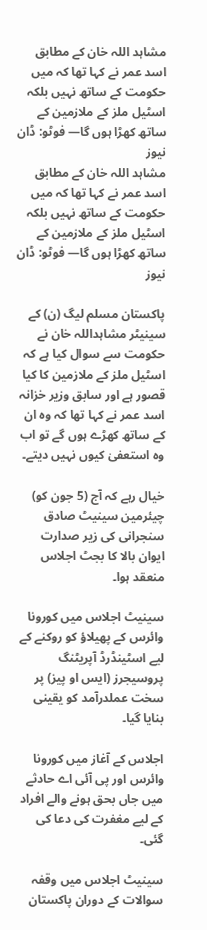مشاہد اللہ خان کے مطابق اسد عمر نے کہا تھا کہ میں حکومت کے ساتھ نہیں بلکہ اسٹیل ملز کے ملازمین کے ساتھ کھڑا ہوں گا— فوٹو: ڈان نیوز
مشاہد اللہ خان کے مطابق اسد عمر نے کہا تھا کہ میں حکومت کے ساتھ نہیں بلکہ اسٹیل ملز کے ملازمین کے ساتھ کھڑا ہوں گا— فوٹو: ڈان نیوز

پاکستان مسلم لیگ (ن) کے سینیٹر مشاہداللہ خان نے حکومت سے سوال کیا ہے کہ اسٹیل ملز کے ملازمین کا کیا قصور ہے اور سابق وزیر خزانہ اسد عمر نے کہا تھا کہ وہ ان کے ساتھ کھڑے ہوں گے تو اب وہ استعفیٰ کیوں نہیں دیتے۔

خیال رہے کہ آج (5 جون کو) چیئرمین سینیٹ صادق سنجرانی کی زیر صدارت ایوان بالا کا بجٹ اجلاس منعقد ہوا۔

سینیٹ اجلاس میں کورونا وائرس کے پھیلاؤ کو روکنے کے لیے اسٹینڈرڈ آپریٹنگ پروسیجرز (ایس او پیز) پر سخت عملدرآمد کو یقینی بنایا گیا۔

اجلاس کے آغاز میں کورونا وائرس اور پی آئی اے حادثے میں جاں بحق ہونے والے افراد کے لیے مغفرت کی دعا کی گئی۔

سینیٹ اجلاس میں وقفہ سوالات کے دوران پاکستان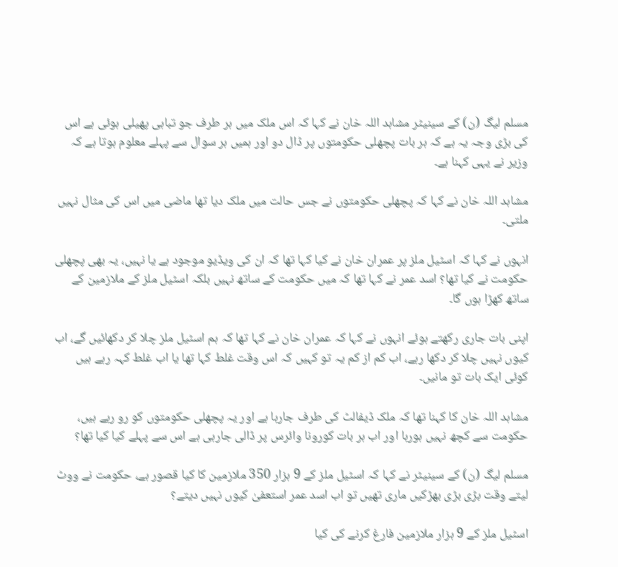مسلم لیگ (ن) کے سینیٹر مشاہد اللہ خان نے کہا کہ اس ملک میں ہر طرف جو تباہی پھیلی ہوئی ہے اس کی بڑی وجہ یہ ہے کہ ہر بات پچھلی حکومتوں پر ڈال دو اور ہمیں ہر سوال سے پہلے معلوم ہوتا ہے کہ وزیر نے یہی کہنا ہے۔

مشاہد اللہ خان نے کہا کہ پچھلی حکومتوں نے جس حالت میں ملک دیا تھا ماضی میں اس کی مثال نہیں ملتی۔

انہوں نے کہا کہ اسٹیل ملز پر عمران خان نے کیا کہا تھا کہ ان کی ویڈیو موجود ہے یا نہیں، یہ بھی پچھلی حکومت نے کیا تھا؟ اسد عمر نے کہا تھا کہ میں حکومت کے ساتھ نہیں بلکہ اسٹیل ملز کے ملازمین کے ساتھ کھڑا ہوں گا۔

اپنی بات جاری رکھتے ہوئے انہوں نے کہا کہ عمران خان نے کہا تھا کہ ہم اسٹیل ملز چلا کر دکھائیں گے، اب کیوں نہیں چلا کر دکھا رہے، اب کم از کم یہ تو کہیں کہ اس وقت غلط کہا تھا یا اب غلط کہہ رہے ہیں کوئی ایک بات تو مانیں۔

مشاہد اللہ خان کا کہنا تھا کہ ملک ڈیفالٹ کی طرف جارہا ہے اور یہ پچھلی حکومتوں کو رو رہے ہیں، حکومت سے کچھ نہیں ہورہا اور اب ہر بات کورونا وائرس پر ڈالی جارہی ہے اس سے پہلے کیا کیا تھا؟

مسلم لیگ (ن) کے سینیٹر نے کہا کہ اسٹیل ملز کے 9 ہزار 350 ملازمین کا کیا قصور ہے، حکومت نے ووٹ لیتے وقت بڑی بڑی بھڑکیں ماری تھیں تو اب اسد عمر استعفیٰ کیوں نہیں دیتے؟

اسٹیل ملز کے 9 ہزار ملازمین فارغ کرنے کی کیا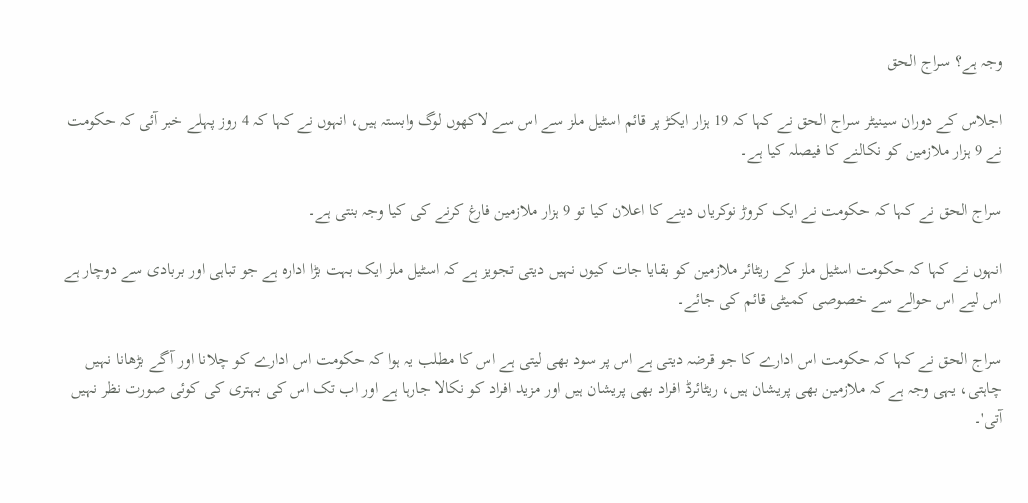وجہ ہے؟ سراج الحق

اجلاس کے دوران سینیٹر سراج الحق نے کہا کہ 19 ہزار ایکڑ پر قائم اسٹیل ملز سے اس سے لاکھوں لوگ وابستہ ہیں، انہوں نے کہا کہ 4 روز پہلے خبر آئی کہ حکومت نے 9 ہزار ملازمین کو نکالنے کا فیصلہ کیا ہے۔

سراج الحق نے کہا کہ حکومت نے ایک کروڑ نوکریاں دینے کا اعلان کیا تو 9 ہزار ملازمین فارغ کرنے کی کیا وجہ بنتی ہے۔

انہوں نے کہا کہ حکومت اسٹیل ملز کے ریٹائر ملازمین کو بقایا جات کیوں نہیں دیتی تجویز ہے کہ اسٹیل ملز ایک بہت بڑا ادارہ ہے جو تباہی اور بربادی سے دوچار ہے اس لیے اس حوالے سے خصوصی کمیٹی قائم کی جائے۔

سراج الحق نے کہا کہ حکومت اس ادارے کا جو قرضہ دیتی ہے اس پر سود بھی لیتی ہے اس کا مطلب یہ ہوا کہ حکومت اس ادارے کو چلانا اور آگے بڑھانا نہیں چاہتی، یہی وجہ ہے کہ ملازمین بھی پریشان ہیں، ریٹائرڈ افراد بھی پریشان ہیں اور مزید افراد کو نکالا جارہا ہے اور اب تک اس کی بہتری کی کوئی صورت نظر نہیں آتی'۔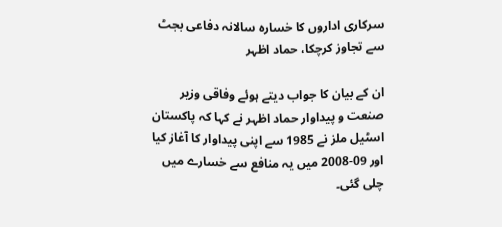سرکاری اداروں کا خسارہ سالانہ دفاعی بجٹ سے تجاوز کرچکا، حماد اظہر

ان کے بیان کا جواب دیتے ہوئے وفاقی وزیر صنعت و پیداوار حماد اظہر نے کہا کہ پاکستان اسٹیل ملز نے 1985 سے اپنی پیداوار کا آغاز کیا اور 09-2008 میں یہ منافع سے خسارے میں چلی گئی۔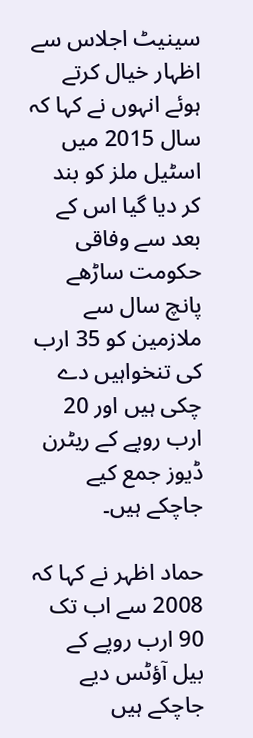سینیٹ اجلاس سے اظہار خیال کرتے ہوئے انہوں نے کہا کہ سال 2015 میں اسٹیل ملز کو بند کر دیا گیا اس کے بعد سے وفاقی حکومت ساڑھے پانچ سال سے ملازمین کو 35 ارب کی تنخواہیں دے چکی ہیں اور 20 ارب روپے کے ریٹرن ڈیوز جمع کیے جاچکے ہیں۔

حماد اظہر نے کہا کہ 2008 سے اب تک 90 ارب روپے کے بیل آؤٹس دیے جاچکے ہیں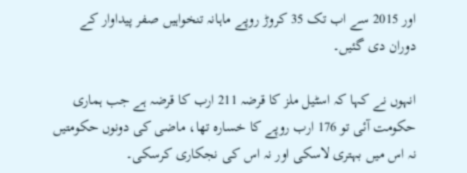اور 2015 سے اب تک 35 کروڑ روپے ماہانہ تنخواہیں صفر پیداوار کے دوران دی گئیں۔

انہوں نے کہا کہ اسٹیل ملز کا قرضہ 211 ارب کا قرضہ ہے جب ہماری حکومت آئی تو 176 ارب روپے کا خسارہ تھا، ماضی کی دونوں حکومتیں نہ اس میں بہتری لاسکی اور نہ اس کی نجکاری کرسکی۔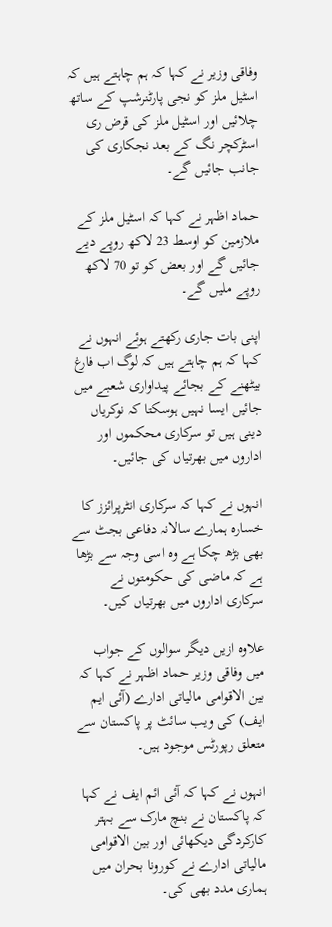وفاقی وزیر نے کہا کہ ہم چاہتے ہیں کہ اسٹیل ملز کو نجی پارٹنرشپ کے ساتھ چلائیں اور اسٹیل ملز کی قرض ری اسٹرکچر نگ کے بعد نجکاری کی جانب جائیں گے۔

حماد اظہر نے کہا کہ اسٹیل ملز کے ملازمین کو اوسط 23 لاکھ روپے دیے جائیں گے اور بعض کو تو 70 لاکھ روپے ملیں گے۔

اپنی بات جاری رکھتے ہوئے انہوں نے کہا کہ ہم چاہتے ہیں کہ لوگ اب فارغ بیٹھنے کے بجائے پیداواری شعبے میں جائیں ایسا نہیں ہوسکتا کہ نوکریاں دینی ہیں تو سرکاری محکموں اور اداروں میں بھرتیاں کی جائیں۔

انہوں نے کہا کہ سرکاری انٹرپرائزز کا خسارہ ہمارے سالانہ دفاعی بجٹ سے بھی بڑھ چکا ہے وہ اسی وجہ سے بڑھا ہے کہ ماضی کی حکومتوں نے سرکاری اداروں میں بھرتیاں کیں۔

علاوہ ازیں دیگر سوالوں کے جواب میں وفاقی وزیر حماد اظہر نے کہا کہ بین الاقوامی مالیاتی ادارے (آئی ایم ایف) کی ویب سائٹ پر پاکستان سے متعلق رپورٹس موجود ہیں۔

انہوں نے کہا کہ آئی ائم ایف نے کہا کہ پاکستان نے بنچ مارک سے بہتر کارکردگی دیکھائی اور بین الاقوامی مالیاتی ادارے نے کورونا بحران میں ہماری مدد بھی کی۔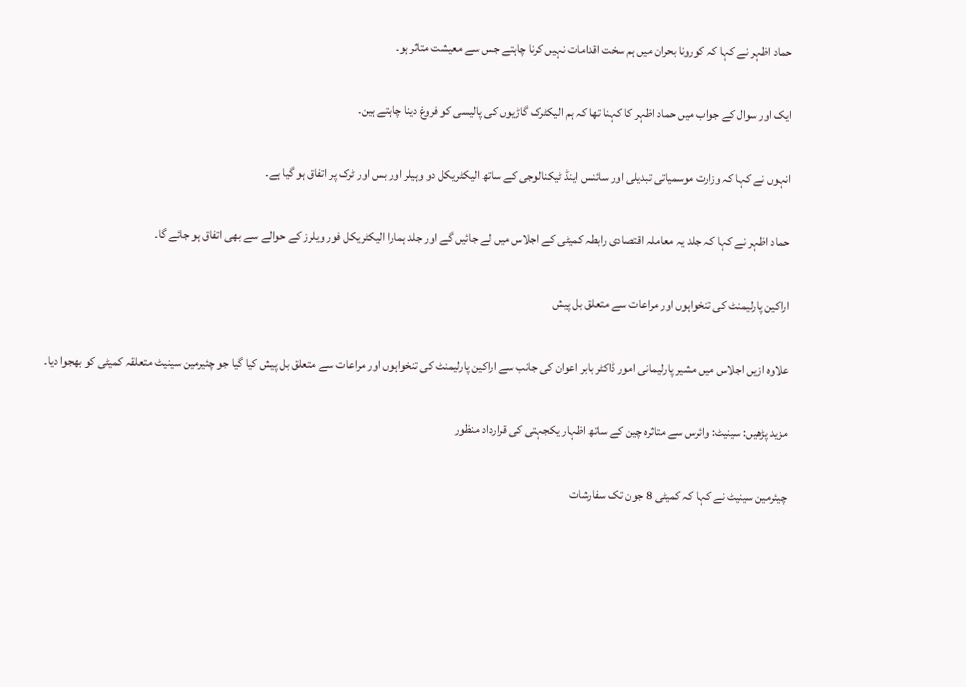حماد اظہر نے کہا کہ کورونا بحران میں ہم سخت اقدامات نہیں کرنا چاہتے جس سے معیشت متاثر ہو۔

ایک اور سوال کے جواب میں حماد اظہر کا کہنا تھا کہ ہم الیکٹرک گاڑیوں کی پالیسی کو فروغ دینا چاہتے ہین۔

انہوں نے کہا کہ وزارت موسمیاتی تبدیلی اور سائنس اینڈ ٹیکنالوجی کے ساتھ الیکٹریکل دو وہیلر اور بس اور ٹرک پر اتفاق ہو گیا ہے۔

حماد اظہر نے کہا کہ جلد یہ معاملہ اقتصادی رابطہ کمیٹی کے اجلاس میں لے جائیں گے اور جلد ہمارا الیکٹریکل فور ویلرز کے حوالے سے بھی اتفاق ہو جائے گا۔

اراکین پارلیمنٹ کی تنخواہوں اور مراعات سے متعلق بل پیش

علاوہ ازیں اجلاس میں مشیر پارلیمانی امور ڈاکٹر بابر اعوان کی جانب سے اراکین پارلیمنٹ کی تنخواہوں اور مراعات سے متعلق بل پیش کیا گیا جو چئیرمین سینیٹ متعلقہ کمیٹی کو بھجوا دیا۔

مزید پڑھیں: سینیٹ: وائرس سے متاثرہ چین کے ساتھ اظہار یکجہتی کی قرارداد منظور

چیئرمین سینیٹ نے کہا کہ کمیٹی 8 جون تک سفارشات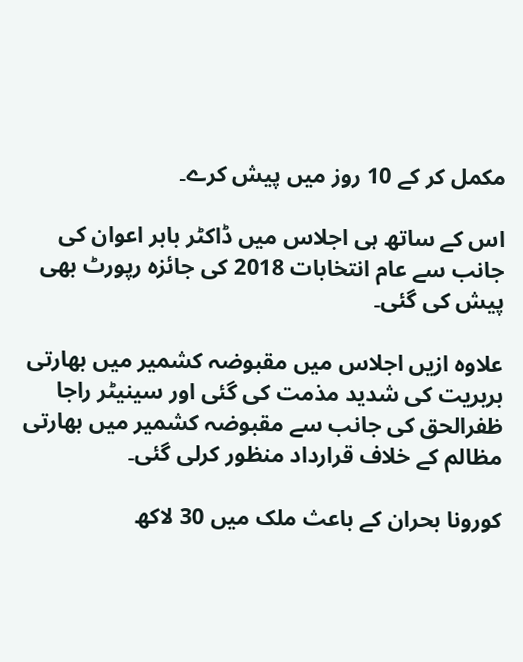مکمل کر کے 10 روز میں پیش کرے۔

اس کے ساتھ ہی اجلاس میں ڈاکٹر بابر اعوان کی جانب سے عام انتخابات 2018 کی جائزہ رپورٹ بھی پیش کی گئی۔

علاوہ ازیں اجلاس میں مقبوضہ کشمیر میں بھارتی بربریت کی شدید مذمت کی گئی اور سینیٹر راجا ظفرالحق کی جانب سے مقبوضہ کشمیر میں بھارتی مظالم کے خلاف قرارداد منظور کرلی گئی۔

کورونا بحران کے باعث ملک میں 30 لاکھ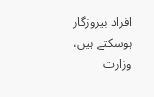افراد بیروزگار ہوسکتے ہیں، وزارت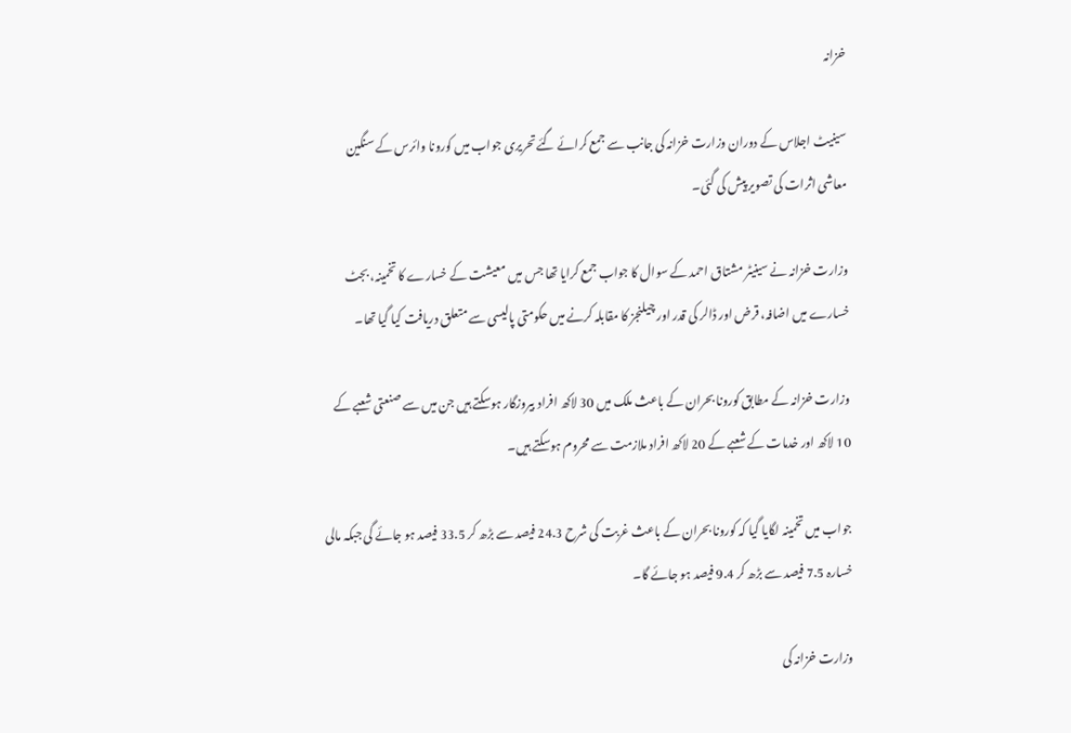خزانہ

سینیٹ اجلاس کے دوران وزارت خزانہ کی جانب سے جمع کرائے گئے تحریری جواب میں کورونا وائرس کے سنگین معاشی اثرات کی تصویر پیش کی گئی۔

وزارت خزانہ نے سینیٹر مشتاق احمد کے سوال کا جواب جمع کرایا تھا جس میں معیشت کے خسارے کا تخمینہ، بجٹ خسارے میں اضافہ، قرض اور ڈالر کی قدر اور چیلنجز کا مقابلہ کرنے میں حکومتی پالیسی سے متعلق دریافت کیا گیا تھا۔

وزارت خزانہ کے مطابق کورونا بحران کے باعث ملک میں 30 لاکھ افراد بیروزگار ہوسکتے ہیں جن میں سے صنعتی شعبے کے 10 لاکھ اور خدمات کے شعبے کے 20 لاکھ افراد ملازمت سے محروم ہوسکتے ہیں۔

جواب میں تخمینہ لگایا گیا کہ کورونا بحران کے باعث غربت کی شرح 24.3 فیصد سے بڑھ کر 33.5 فیصد ہو جائے گی جبکہ مالی خسارہ 7.5 فیصد سے بڑھ کر 9.4 فیصد ہو جائے گا۔

وزارت خزانہ کی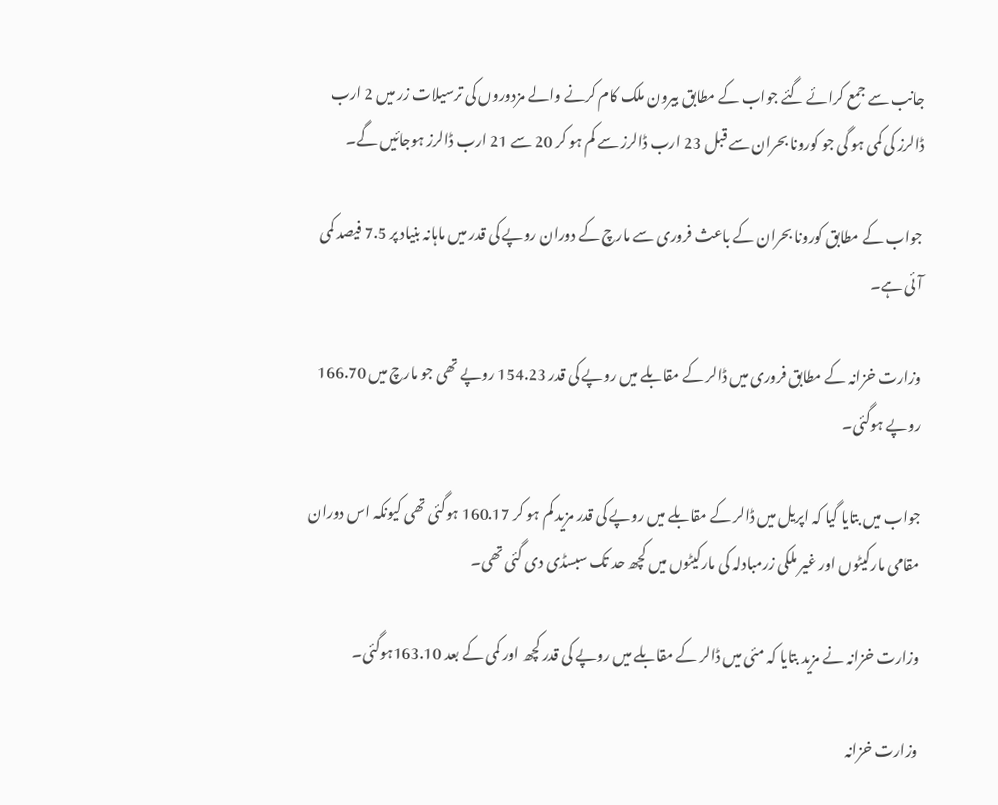جانب سے جمع کرائے گئے جواب کے مطابق بیرون ملک کام کرنے والے مزدوروں کی ترسیلات زر میں 2 ارب ڈالرز کی کمی ہو گی جو کورونا بحران سے قبل 23 ارب ڈالرز سے کم ہو کر 20 سے 21 ارب ڈالرز ہوجائیں گے۔

جواب کے مطابق کورونا بحران کے باعث فروری سے مارچ کے دوران روپے کی قدر میں ماہانہ بنیاد پر 7.5 فیصد کمی آئی ہے۔

وزارت خزانہ کے مطابق فروری میں ڈالر کے مقابلے میں روپے کی قدر 154.23 روپے تھی جو مارچ میں 166.70 روپے ہوگئی۔

جواب میں بتایا گیا کہ اپریل میں ڈالر کے مقابلے میں روپے کی قدر مزید کم ہو کر 160.17 ہوگئی تھی کیونکہ اس دوران مقامی مارکیٹوں اور غیر ملکی زرمبادلہ کی مارکیٹوں میں کچھ حد تک سبسڈی دی گئی تھی۔

وزارت خزانہ نے مزید بتایا کہ مئی میں ڈالر کے مقابلے میں روپے کی قدر کچھ اور کمی کے بعد 163.10ہوگئی۔

وزارت خزانہ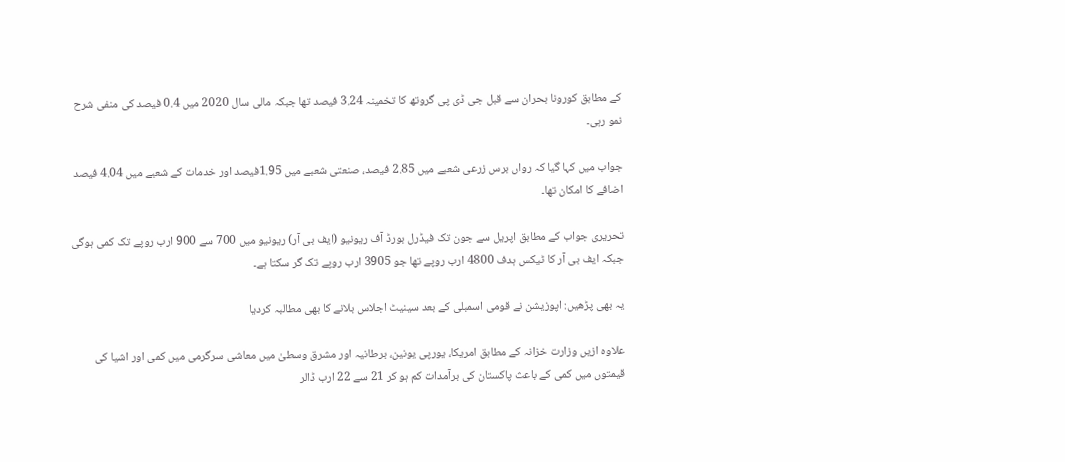کے مطابق کورونا بحران سے قبل جی ڈی پی گروتھ کا تخمینہ 3.24 فیصد تھا جبکہ مالی سال 2020 میں 0.4 فیصد کی منفی شرح نمو رہی۔

جواب میں کہا گیا کہ رواں برس زرعی شعبے میں 2.85 فیصد، صنعتی شعبے میں 1.95فیصد اور خدمات کے شعبے میں 4.04 فیصد اضافے کا امکان تھا۔

تحریری جواب کے مطابق اپریل سے جون تک فیڈرل بورڈ آف ریونیو (ایف بی آر) ریونیو میں 700 سے 900 ارب روپے تک کمی ہوگی جبکہ ایف بی آر کا ٹیکس ہدف 4800 ارب روپے تھا جو 3905 ارب روپے تک گر سکتا ہے۔

یہ بھی پڑھیں: اپوزیشن نے قومی اسمبلی کے بعد سینیٹ اجلاس بلانے کا بھی مطالبہ کردیا

علاوہ ازیں وزارت خزانہ کے مطابق امریکا، یورپی یونین، برطانیہ اور مشرق وسطیٰ میں معاشی سرگرمی میں کمی اور اشیا کی قیمتوں میں کمی کے باعث پاکستان کی برآمدات کم ہو کر 21 سے 22 ارب ڈالر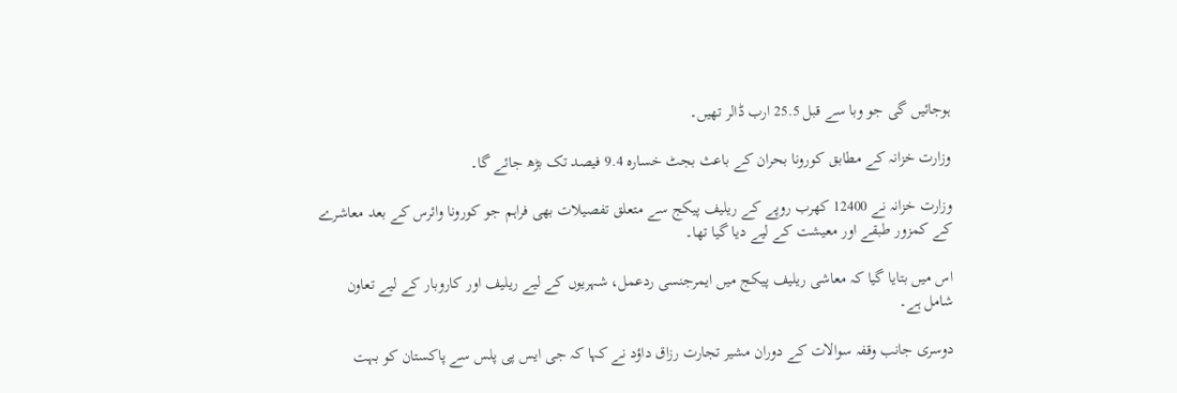ہوجائیں گی جو وبا سے قبل 25.5 ارب ڈالر تھیں۔

وزارت خزانہ کے مطابق کورونا بحران کے باعث بجٹ خسارہ 9.4 فیصد تک بڑھ جائے گا۔

وزارت خزانہ نے 12400 کھرب روپے کے ریلیف پیکج سے متعلق تفصیلات بھی فراہم جو کورونا وائرس کے بعد معاشرے کے کمزور طبقے اور معیشت کے لیے دیا گیا تھا۔

اس میں بتایا گیا کہ معاشی ریلیف پیکج میں ایمرجنسی ردعمل، شہریوں کے لیے ریلیف اور کاروبار کے لیے تعاون شامل ہے۔

دوسری جانب وقفہ سوالات کے دوران مشیر تجارت رزاق داؤد نے کہا کہ جی ایس پی پلس سے پاکستان کو بہت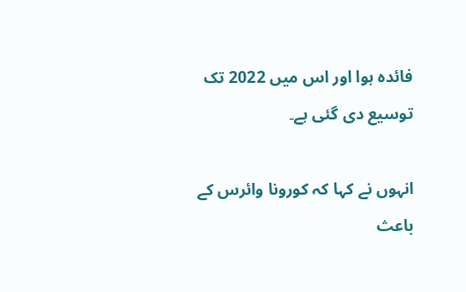فائدہ ہوا اور اس میں 2022 تک توسیع دی گئی ہے۔

انہوں نے کہا کہ کورونا وائرس کے باعث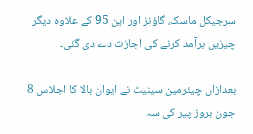سرجیکل ماسک، گاؤنز اور این 95 کے علاوہ دیگر چیزیں برآمد کرنے کی اجازت دے دی گئی۔

بعدازاں چیئرمین سینیٹ نے ایوان بالا کا اجلاس 8 جون بروز پیر کی سہ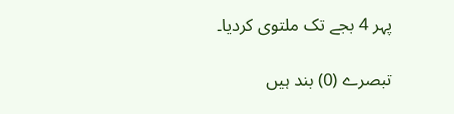پہر 4 بجے تک ملتوی کردیا۔

تبصرے (0) بند ہیں